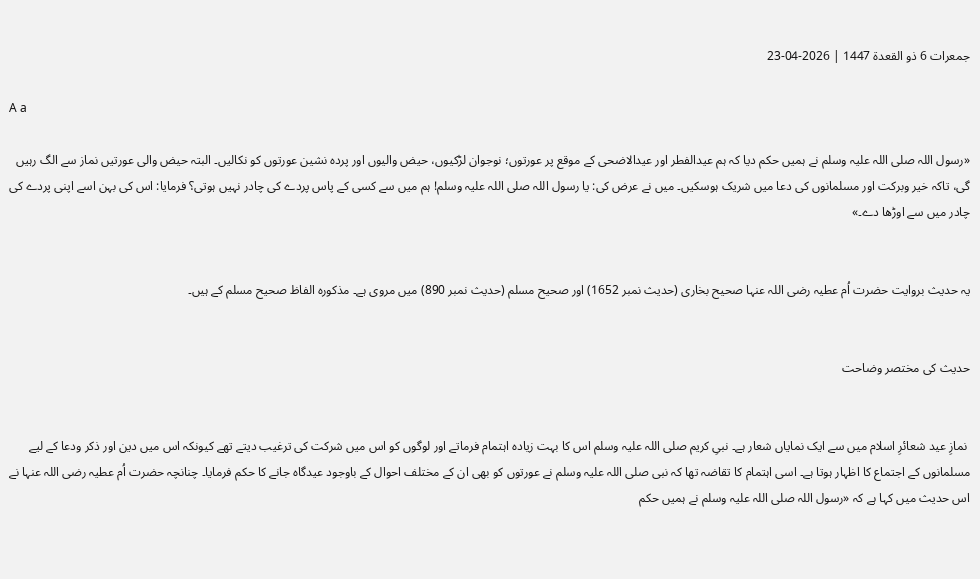جمعرات 6 ذو القعدة 1447 | 2026-04-23

A a

«رسول اللہ صلی اللہ علیہ وسلم نے ہمیں حکم دیا کہ ہم عیدالفطر اور عیدالاضحی کے موقع پر عورتوں؛ نوجوان لڑکیوں، حیض والیوں اور پردہ نشین عورتوں کو نکالیں۔ البتہ حیض والی عورتیں نماز سے الگ رہیں گی، تاکہ خیر وبرکت اور مسلمانوں کی دعا میں شریک ہوسکیں۔ میں نے عرض کی: یا رسول اللہ صلی اللہ علیہ وسلم! ہم میں سے کسی کے پاس پردے کی چادر نہیں ہوتی؟ فرمایا: اس کی بہن اسے اپنی پردے کی چادر میں سے اوڑھا دے۔»


یہ حدیث بروایت حضرت اُم عطیہ رضی اللہ عنہا صحیح بخاری (حدیث نمبر 1652) اور صحیح مسلم (حدیث نمبر 890) میں مروی ہے۔ مذکورہ الفاظ صحیح مسلم کے ہیں۔


حدیث کی مختصر وضاحت


 نمازِ عید شعائرِ اسلام میں سے ایک نمایاں شعار ہے۔ نبیِ کریم صلی اللہ علیہ وسلم اس کا بہت زیادہ اہتمام فرماتے اور لوگوں کو اس میں شرکت کی ترغیب دیتے تھے کیونکہ اس میں دین اور ذکر ودعا کے لیے مسلمانوں کے اجتماع کا اظہار ہوتا ہے۔ اسی اہتمام کا تقاضہ تھا کہ نبی صلی اللہ علیہ وسلم نے عورتوں کو بھی ان کے مختلف احوال کے باوجود عیدگاہ جانے کا حکم فرمایا۔ چنانچہ حضرت اُم عطیہ رضی اللہ عنہا نے اس حدیث میں کہا ہے کہ «رسول اللہ صلی اللہ علیہ وسلم نے ہمیں حکم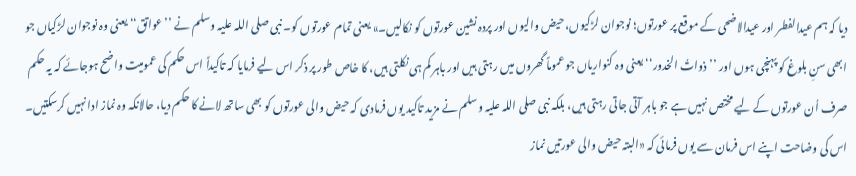دیا کہ ہم عیدالفطر اور عیدالاضحی کے موقع پر عورتوں؛ نوجوان لڑکیوں، حیض والیوں اور پردہ نشین عورتوں کو نکالیں۔» یعنی تمام عورتوں کو۔ نبی صلی اللہ علیہ وسلم نے ’’عواتق‘‘ یعنی وہ نوجوان لڑکیاں جو ابھی سنِ بلوغ کو پہنچی ہوں اور ’’ذواتُ الخدور‘‘ یعنی وہ کنواریاں جو عموماً گھروں میں رہتی ہیں اور باہر کم ہی نکلتی ہیں، کا خاص طور پر ذکر اس لیے فرمایا کہ تاکیداً اس حکم کی عمومیت واضح ہوجائے کہ یہ حکم صرف اُن عورتوں کے لیے مختص نہیں ہے جو باہر آتی جاتی رہتی ہیں، بلکہ نبی صلی اللہ علیہ وسلم نے مزید تاکید یوں فرمادی کہ حیض والی عورتوں کو بھی ساتھ لانے کا حکم دیا، حالانکہ وہ نماز ادا نہیں کرسکتیں۔ اس کی وضاحت اپنے اس فرمان سے یوں فرمائی کہ «البتہ حیض والی عورتیں نماز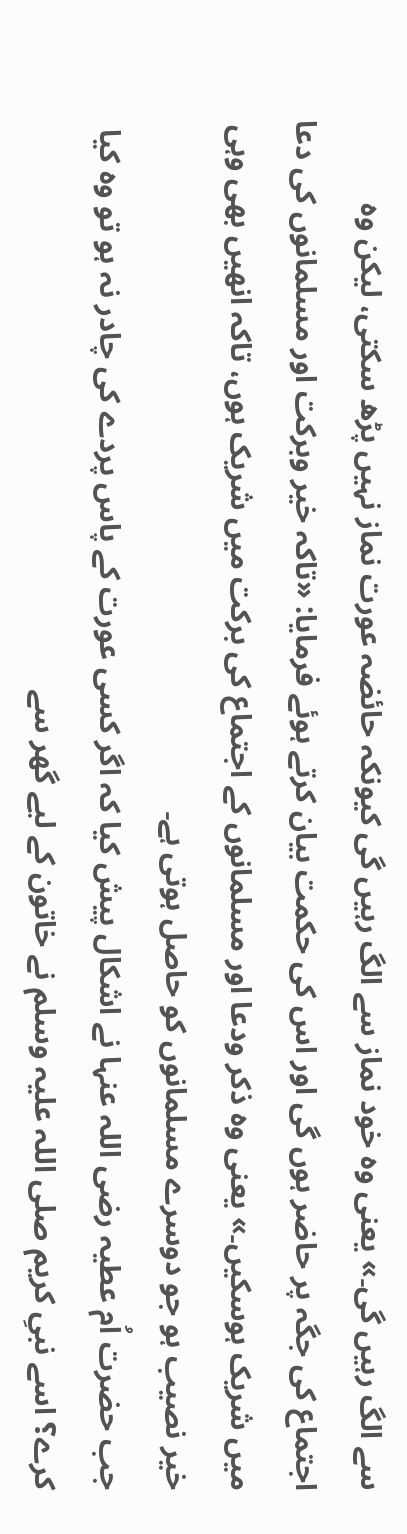سے الگ رہیں گی۔» یعنی وہ خود نماز سے الگ رہیں گی کیونکہ حائضہ عورت نماز نہیں پڑھ سکتی، لیکن وہ اجتماع کی جگہ پر حاضر ہوں گی اور اس کی حکمت بیان کرتے ہوئے فرمایا: «تاکہ خیر وبرکت اور مسلمانوں کی دعا میں شریک ہوسکیں۔» یعنی وہ ذکر ودعا اور مسلمانوں کے اجتماع کی برکت میں شریک ہوں، تاکہ انھیں بھی وہی خیر نصیب ہو جو دوسرے مسلمانوں کو حاصل ہوتی ہے۔
جب حضرت اُم عطیہ رضی اللہ عنہا نے اشکال پیش کیا کہ اگر کسی عورت کے پاس پردے کی چادر نہ ہو تو وہ کیا کرے؟ اسے نبیِ کریم صلی اللہ علیہ وسلم نے خاتون کے لیے گھر سے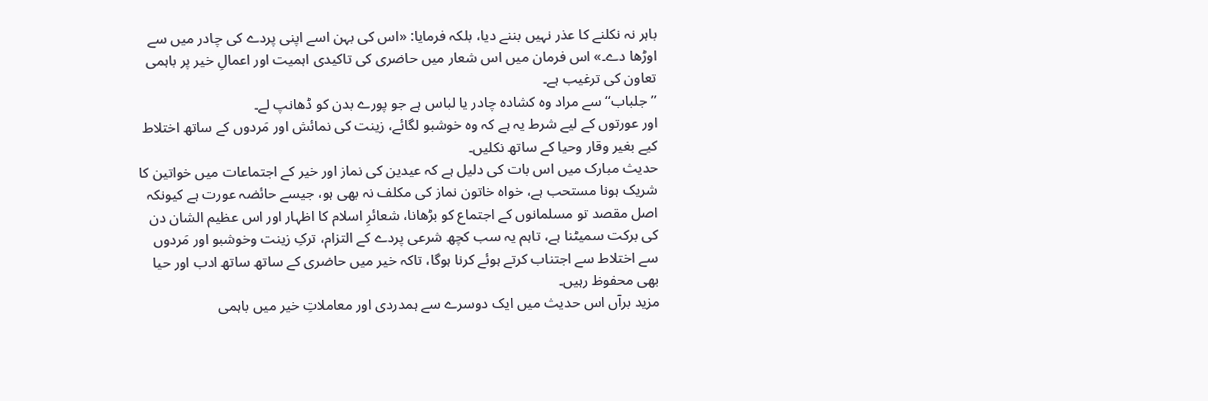باہر نہ نکلنے کا عذر نہیں بننے دیا، بلکہ فرمایا: «اس کی بہن اسے اپنی پردے کی چادر میں سے اوڑھا دے۔» اس فرمان میں اس شعار میں حاضری کی تاکیدی اہمیت اور اعمالِ خیر پر باہمی تعاون کی ترغیب ہے۔
’’جلباب‘‘ سے مراد وہ کشادہ چادر یا لباس ہے جو پورے بدن کو ڈھانپ لے۔
اور عورتوں کے لیے شرط یہ ہے کہ وہ خوشبو لگائے، زینت کی نمائش اور مَردوں کے ساتھ اختلاط کیے بغیر وقار وحیا کے ساتھ نکلیں۔
حدیث مبارک میں اس بات کی دلیل ہے کہ عیدین کی نماز اور خیر کے اجتماعات میں خواتین کا شریک ہونا مستحب ہے، خواہ خاتون نماز کی مکلف نہ بھی ہو، جیسے حائضہ عورت ہے کیونکہ اصل مقصد تو مسلمانوں کے اجتماع کو بڑھانا، شعائرِ اسلام کا اظہار اور اس عظیم الشان دن کی برکت سمیٹنا ہے، تاہم یہ سب کچھ شرعی پردے کے التزام، ترکِ زینت وخوشبو اور مَردوں سے اختلاط سے اجتناب کرتے ہوئے کرنا ہوگا، تاکہ خیر میں حاضری کے ساتھ ساتھ ادب اور حیا بھی محفوظ رہیں۔
مزید برآں اس حدیث میں ایک دوسرے سے ہمدردی اور معاملاتِ خیر میں باہمی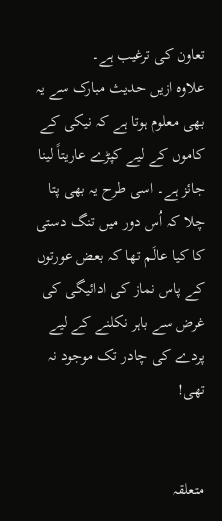تعاون کی ترغیب ہے۔
علاوہ ازیں حدیث مبارک سے یہ بھی معلوم ہوتا ہے کہ نیکی کے کاموں کے لیے کپڑے عاریتاً لینا جائز ہے۔ اسی طرح یہ بھی پتا چلا کہ اُس دور میں تنگ دستی کا کیا عالَم تھا کہ بعض عورتوں کے پاس نماز کی ادائیگی کی غرض سے باہر نکلنے کے لیے پردے کی چادر تک موجود نہ تھی!


متعلقہ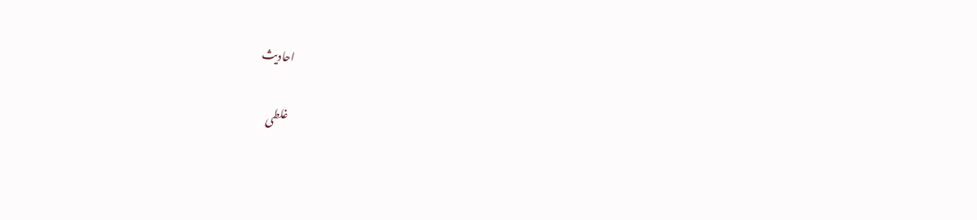احادیث

غلطی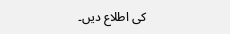کی اطلاع دیں۔